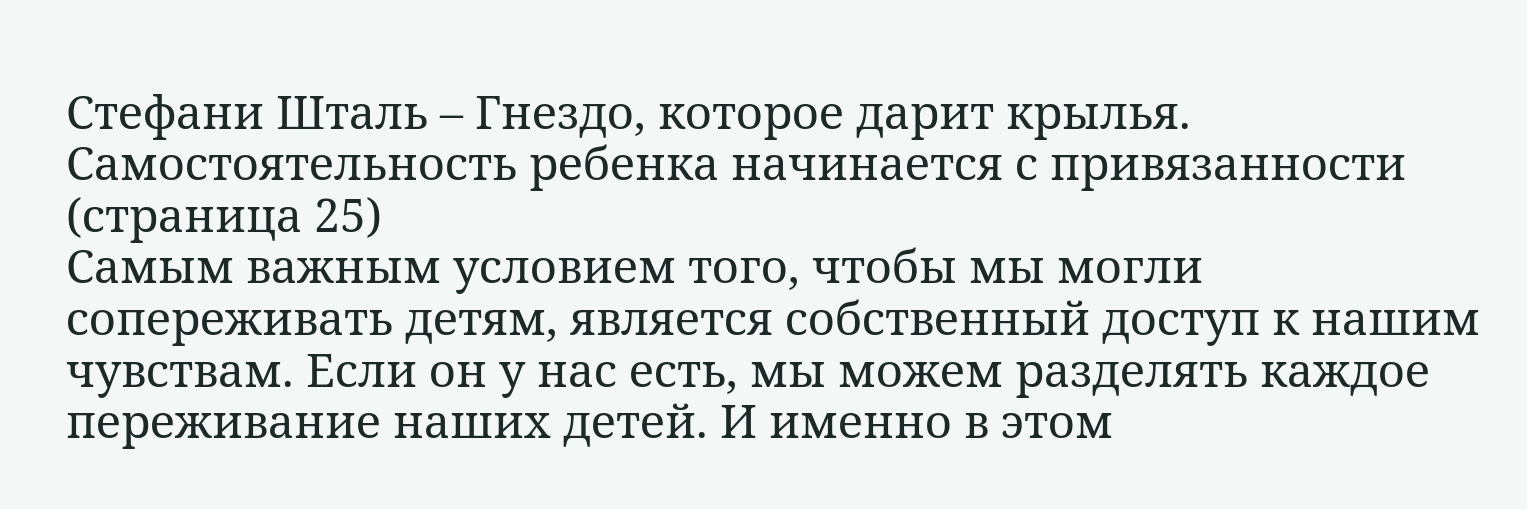Стефани Шталь – Гнездо, которое дарит крылья. Самостоятельность ребенка начинается с привязанности (страница 25)
Самым важным условием того, чтобы мы могли сопереживать детям, является собственный доступ к нашим чувствам. Если он у нас есть, мы можем разделять каждое переживание наших детей. И именно в этом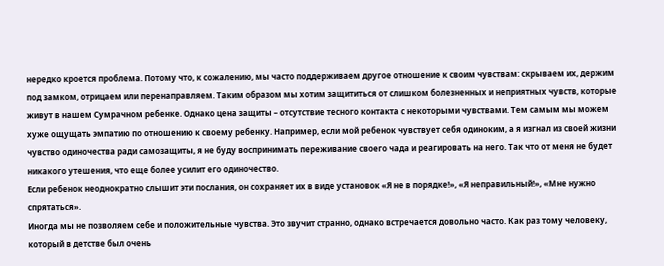нередко кроется проблема. Потому что, к сожалению, мы часто поддерживаем другое отношение к своим чувствам: скрываем их, держим под замком, отрицаем или перенаправляем. Таким образом мы хотим защититься от слишком болезненных и неприятных чувств, которые живут в нашем Сумрачном ребенке. Однако цена защиты – отсутствие тесного контакта с некоторыми чувствами. Тем самым мы можем хуже ощущать эмпатию по отношению к своему ребенку. Например, если мой ребенок чувствует себя одиноким, а я изгнал из своей жизни чувство одиночества ради самозащиты, я не буду воспринимать переживание своего чада и реагировать на него. Так что от меня не будет никакого утешения, что еще более усилит его одиночество.
Если ребенок неоднократно слышит эти послания, он сохраняет их в виде установок «Я не в порядке!», «Я неправильный!», «Мне нужно спрятаться».
Иногда мы не позволяем себе и положительные чувства. Это звучит странно, однако встречается довольно часто. Как раз тому человеку, который в детстве был очень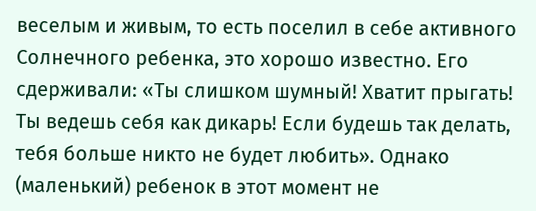веселым и живым, то есть поселил в себе активного Солнечного ребенка, это хорошо известно. Его сдерживали: «Ты слишком шумный! Хватит прыгать! Ты ведешь себя как дикарь! Если будешь так делать, тебя больше никто не будет любить». Однако (маленький) ребенок в этот момент не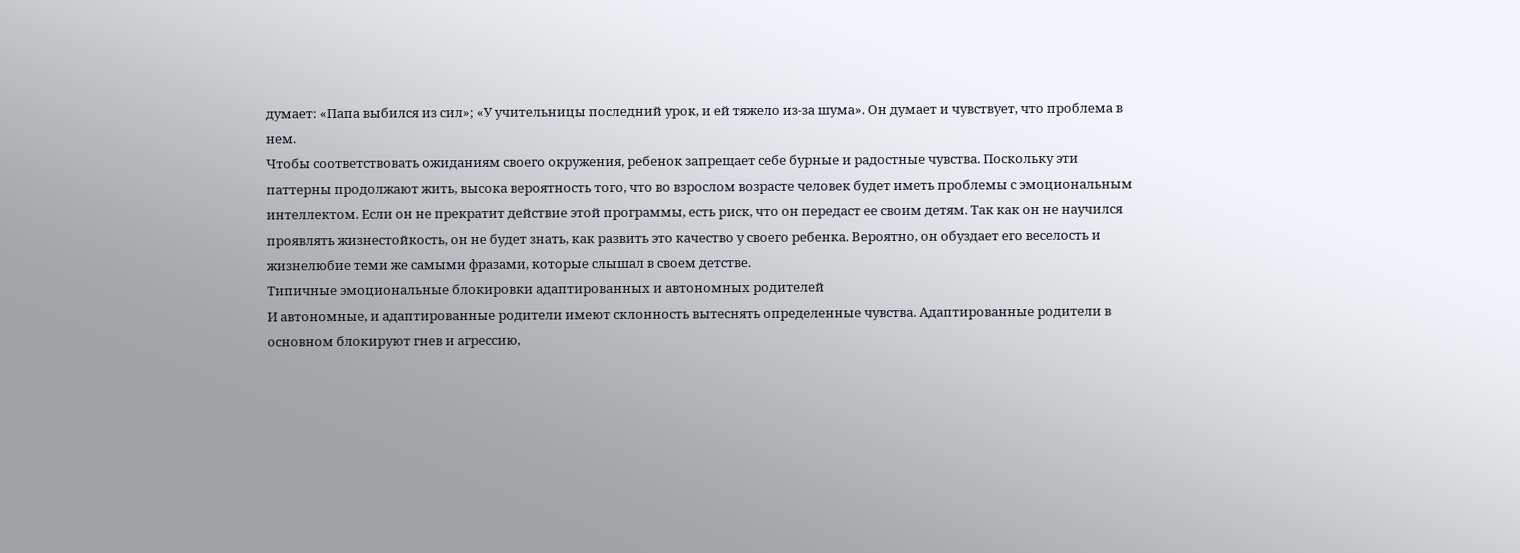думает: «Папа выбился из сил»; «У учительницы последний урок, и ей тяжело из-за шума». Он думает и чувствует, что проблема в нем.
Чтобы соответствовать ожиданиям своего окружения, ребенок запрещает себе бурные и радостные чувства. Поскольку эти паттерны продолжают жить, высока вероятность того, что во взрослом возрасте человек будет иметь проблемы с эмоциональным интеллектом. Если он не прекратит действие этой программы, есть риск, что он передаст ее своим детям. Так как он не научился проявлять жизнестойкость, он не будет знать, как развить это качество у своего ребенка. Вероятно, он обуздает его веселость и жизнелюбие теми же самыми фразами, которые слышал в своем детстве.
Типичные эмоциональные блокировки адаптированных и автономных родителей
И автономные, и адаптированные родители имеют склонность вытеснять определенные чувства. Адаптированные родители в основном блокируют гнев и агрессию,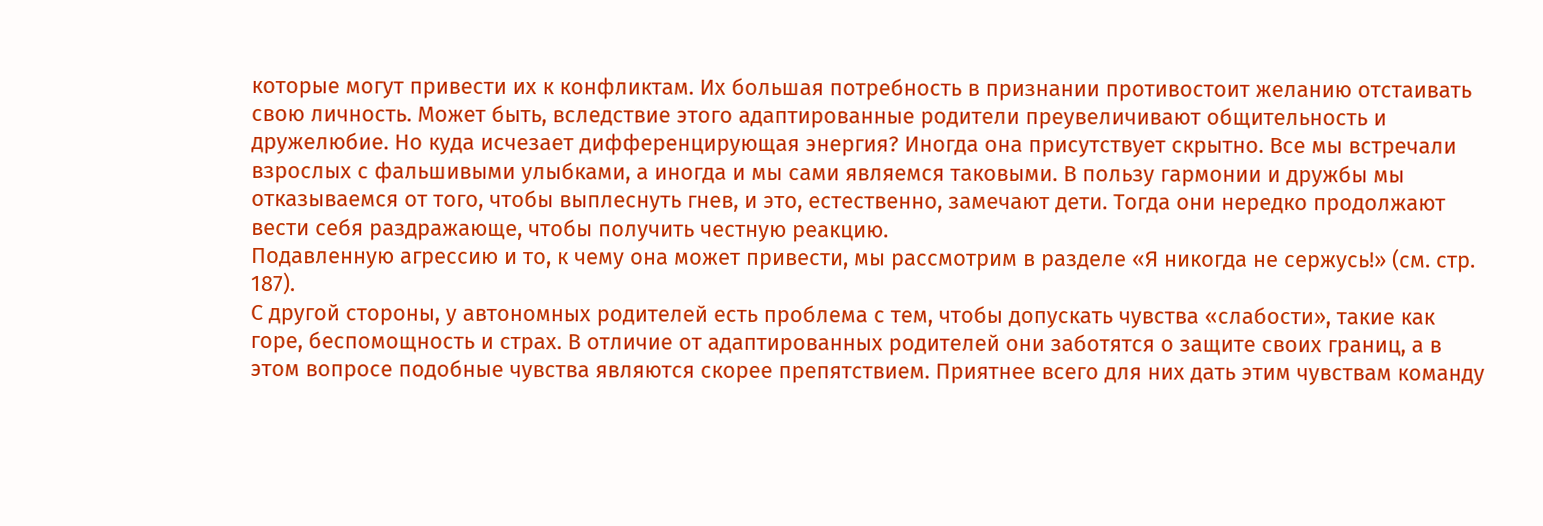которые могут привести их к конфликтам. Их большая потребность в признании противостоит желанию отстаивать свою личность. Может быть, вследствие этого адаптированные родители преувеличивают общительность и дружелюбие. Но куда исчезает дифференцирующая энергия? Иногда она присутствует скрытно. Все мы встречали взрослых с фальшивыми улыбками, а иногда и мы сами являемся таковыми. В пользу гармонии и дружбы мы отказываемся от того, чтобы выплеснуть гнев, и это, естественно, замечают дети. Тогда они нередко продолжают вести себя раздражающе, чтобы получить честную реакцию.
Подавленную агрессию и то, к чему она может привести, мы рассмотрим в разделе «Я никогда не сержусь!» (см. стр. 187).
С другой стороны, у автономных родителей есть проблема с тем, чтобы допускать чувства «слабости», такие как горе, беспомощность и страх. В отличие от адаптированных родителей они заботятся о защите своих границ, а в этом вопросе подобные чувства являются скорее препятствием. Приятнее всего для них дать этим чувствам команду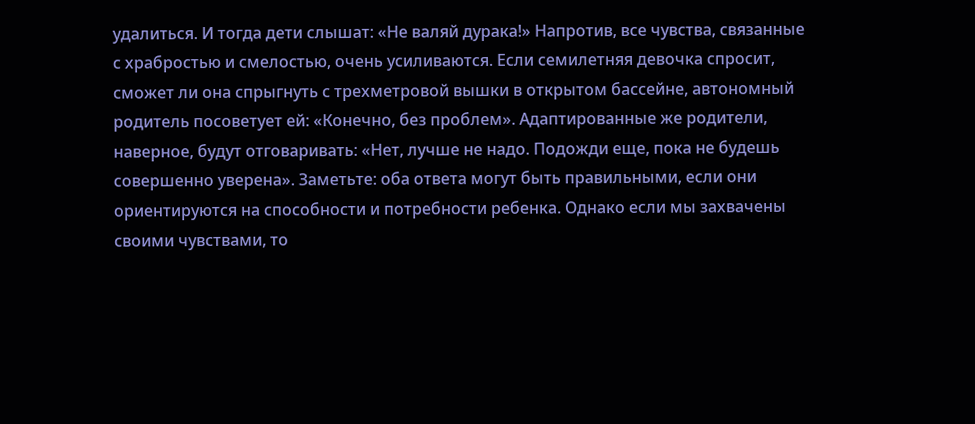удалиться. И тогда дети слышат: «Не валяй дурака!» Напротив, все чувства, связанные с храбростью и смелостью, очень усиливаются. Если семилетняя девочка спросит, сможет ли она спрыгнуть с трехметровой вышки в открытом бассейне, автономный родитель посоветует ей: «Конечно, без проблем». Адаптированные же родители, наверное, будут отговаривать: «Нет, лучше не надо. Подожди еще, пока не будешь совершенно уверена». Заметьте: оба ответа могут быть правильными, если они ориентируются на способности и потребности ребенка. Однако если мы захвачены своими чувствами, то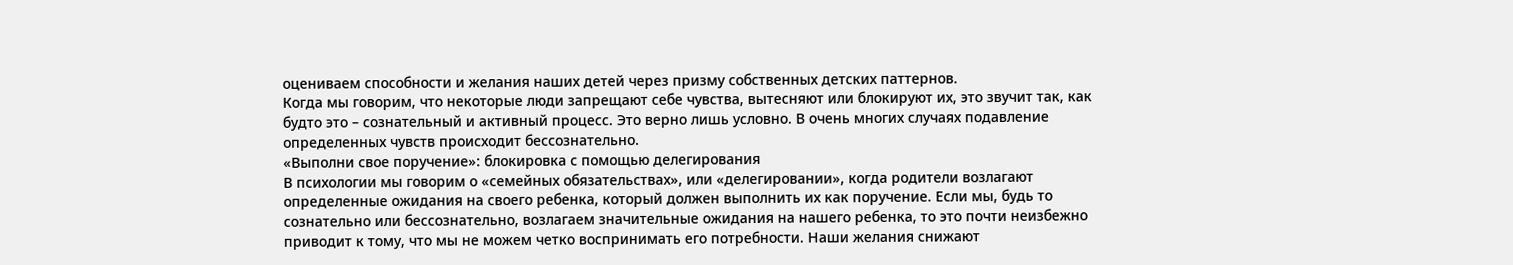оцениваем способности и желания наших детей через призму собственных детских паттернов.
Когда мы говорим, что некоторые люди запрещают себе чувства, вытесняют или блокируют их, это звучит так, как будто это – сознательный и активный процесс. Это верно лишь условно. В очень многих случаях подавление определенных чувств происходит бессознательно.
«Выполни свое поручение»: блокировка с помощью делегирования
В психологии мы говорим о «семейных обязательствах», или «делегировании», когда родители возлагают определенные ожидания на своего ребенка, который должен выполнить их как поручение. Если мы, будь то сознательно или бессознательно, возлагаем значительные ожидания на нашего ребенка, то это почти неизбежно приводит к тому, что мы не можем четко воспринимать его потребности. Наши желания снижают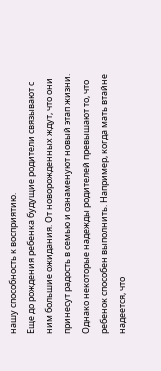нашу способность к восприятию.
Еще до рождения ребенка будущие родители связывают с ним большие ожидания. От новорожденных ждут, что они принесут радость в семью и ознаменуют новый этап жизни. Однако некоторые надежды родителей превышают то, что ребенок способен выполнить. Например, когда мать втайне надеется, что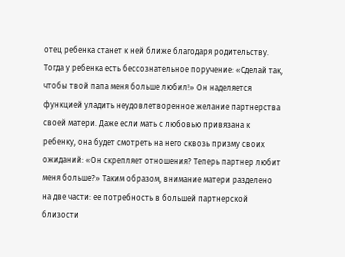отец ребенка станет к ней ближе благодаря родительству. Тогда у ребенка есть бессознательное поручение: «Сделай так, чтобы твой папа меня больше любил!» Он наделяется функцией уладить неудовлетворенное желание партнерства своей матери. Даже если мать с любовью привязана к ребенку, она будет смотреть на него сквозь призму своих ожиданий: «Он скрепляет отношения? Теперь партнер любит меня больше?» Таким образом, внимание матери разделено на две части: ее потребность в большей партнерской близости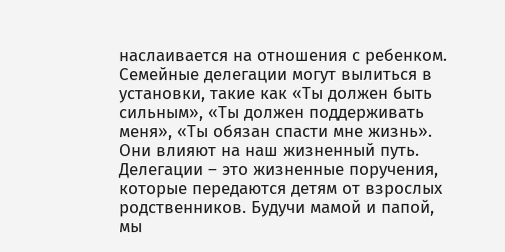наслаивается на отношения с ребенком.
Семейные делегации могут вылиться в установки, такие как «Ты должен быть сильным», «Ты должен поддерживать меня», «Ты обязан спасти мне жизнь». Они влияют на наш жизненный путь.
Делегации – это жизненные поручения, которые передаются детям от взрослых родственников. Будучи мамой и папой, мы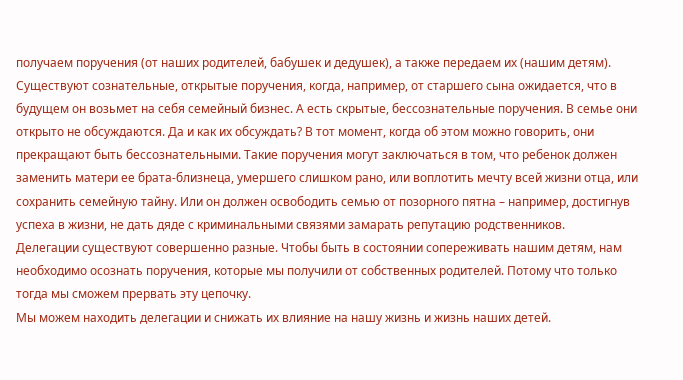получаем поручения (от наших родителей, бабушек и дедушек), а также передаем их (нашим детям). Существуют сознательные, открытые поручения, когда, например, от старшего сына ожидается, что в будущем он возьмет на себя семейный бизнес. А есть скрытые, бессознательные поручения. В семье они открыто не обсуждаются. Да и как их обсуждать? В тот момент, когда об этом можно говорить, они прекращают быть бессознательными. Такие поручения могут заключаться в том, что ребенок должен заменить матери ее брата-близнеца, умершего слишком рано, или воплотить мечту всей жизни отца, или сохранить семейную тайну. Или он должен освободить семью от позорного пятна – например, достигнув успеха в жизни, не дать дяде с криминальными связями замарать репутацию родственников.
Делегации существуют совершенно разные. Чтобы быть в состоянии сопереживать нашим детям, нам необходимо осознать поручения, которые мы получили от собственных родителей. Потому что только тогда мы сможем прервать эту цепочку.
Мы можем находить делегации и снижать их влияние на нашу жизнь и жизнь наших детей.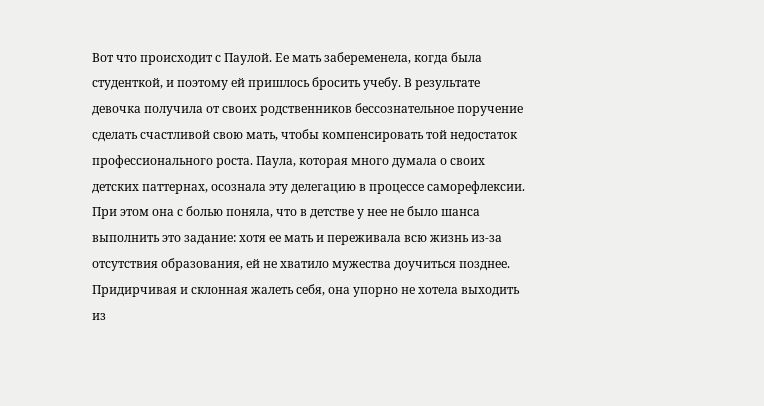Вот что происходит с Паулой. Ее мать забеременела, когда была студенткой, и поэтому ей пришлось бросить учебу. В результате девочка получила от своих родственников бессознательное поручение сделать счастливой свою мать, чтобы компенсировать той недостаток профессионального роста. Паула, которая много думала о своих детских паттернах, осознала эту делегацию в процессе саморефлексии. При этом она с болью поняла, что в детстве у нее не было шанса выполнить это задание: хотя ее мать и переживала всю жизнь из-за отсутствия образования, ей не хватило мужества доучиться позднее. Придирчивая и склонная жалеть себя, она упорно не хотела выходить из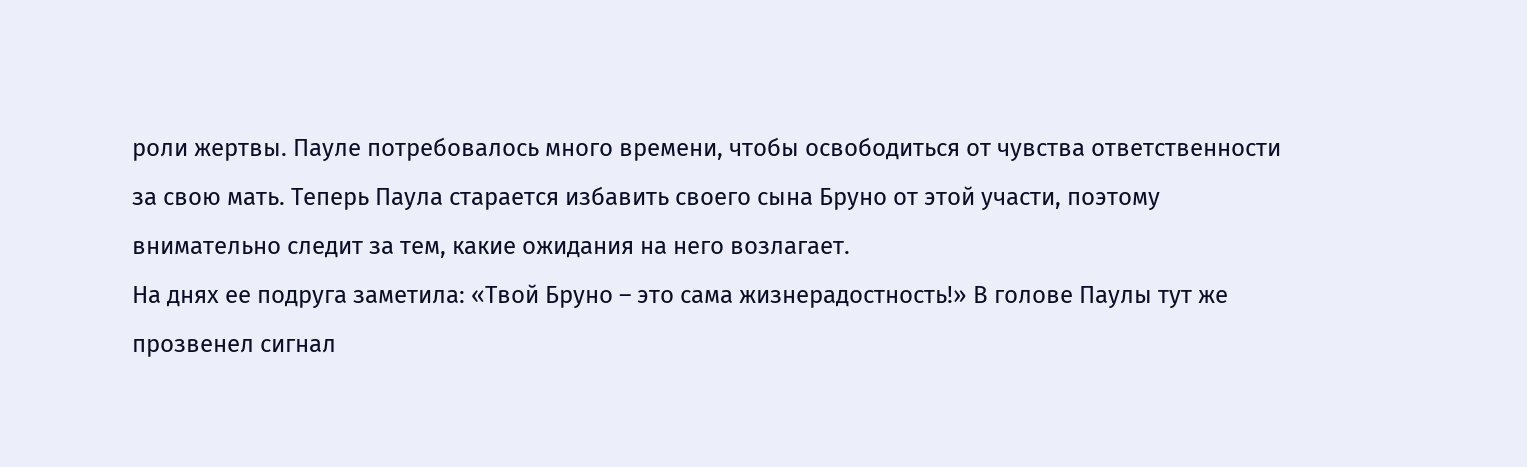роли жертвы. Пауле потребовалось много времени, чтобы освободиться от чувства ответственности за свою мать. Теперь Паула старается избавить своего сына Бруно от этой участи, поэтому внимательно следит за тем, какие ожидания на него возлагает.
На днях ее подруга заметила: «Твой Бруно – это сама жизнерадостность!» В голове Паулы тут же прозвенел сигнал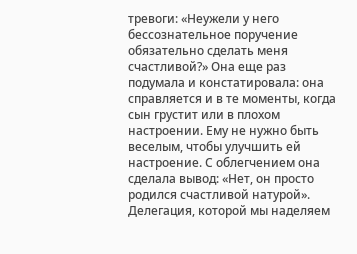тревоги: «Неужели у него бессознательное поручение обязательно сделать меня счастливой?» Она еще раз подумала и констатировала: она справляется и в те моменты, когда сын грустит или в плохом настроении. Ему не нужно быть веселым, чтобы улучшить ей настроение. С облегчением она сделала вывод: «Нет, он просто родился счастливой натурой».
Делегация, которой мы наделяем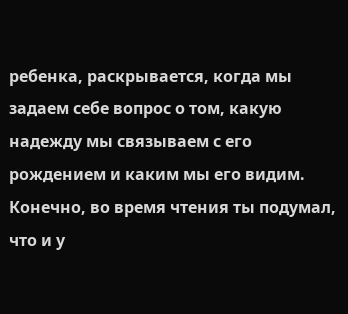ребенка, раскрывается, когда мы задаем себе вопрос о том, какую надежду мы связываем с его рождением и каким мы его видим. Конечно, во время чтения ты подумал, что и у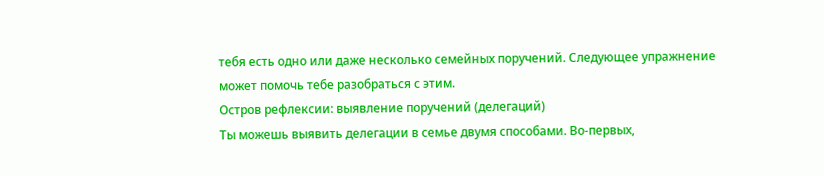тебя есть одно или даже несколько семейных поручений. Следующее упражнение может помочь тебе разобраться с этим.
Остров рефлексии: выявление поручений (делегаций)
Ты можешь выявить делегации в семье двумя способами. Во-первых,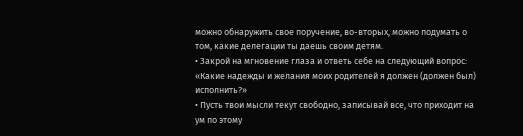можно обнаружить свое поручение, во-вторых, можно подумать о том, какие делегации ты даешь своим детям.
• Закрой на мгновение глаза и ответь себе на следующий вопрос: «Какие надежды и желания моих родителей я должен (должен был) исполнить?»
• Пусть твои мысли текут свободно, записывай все, что приходит на ум по этому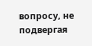вопросу, не подвергая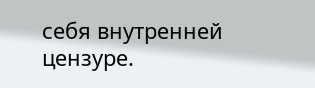себя внутренней цензуре.